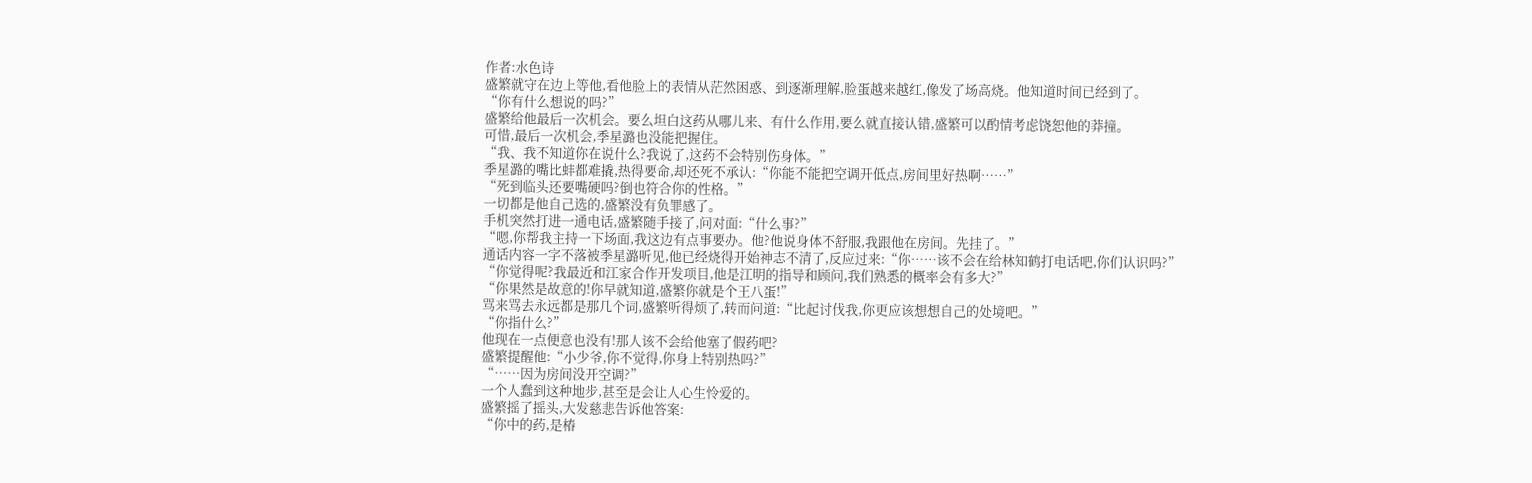作者:水色诗
盛繁就守在边上等他,看他脸上的表情从茫然困惑、到逐渐理解,脸蛋越来越红,像发了场高烧。他知道时间已经到了。
“你有什么想说的吗?”
盛繁给他最后一次机会。要么坦白这药从哪儿来、有什么作用,要么就直接认错,盛繁可以酌情考虑饶恕他的莽撞。
可惜,最后一次机会,季星潞也没能把握住。
“我、我不知道你在说什么?我说了,这药不会特别伤身体。”
季星潞的嘴比蚌都难撬,热得要命,却还死不承认:“你能不能把空调开低点,房间里好热啊……”
“死到临头还要嘴硬吗?倒也符合你的性格。”
一切都是他自己选的,盛繁没有负罪感了。
手机突然打进一通电话,盛繁随手接了,问对面:“什么事?”
“嗯,你帮我主持一下场面,我这边有点事要办。他?他说身体不舒服,我跟他在房间。先挂了。”
通话内容一字不落被季星潞听见,他已经烧得开始神志不清了,反应过来:“你……该不会在给林知鹤打电话吧,你们认识吗?”
“你觉得呢?我最近和江家合作开发项目,他是江明的指导和顾问,我们熟悉的概率会有多大?”
“你果然是故意的!你早就知道,盛繁你就是个王八蛋!”
骂来骂去永远都是那几个词,盛繁听得烦了,转而问道:“比起讨伐我,你更应该想想自己的处境吧。”
“你指什么?”
他现在一点便意也没有!那人该不会给他塞了假药吧?
盛繁提醒他:“小少爷,你不觉得,你身上特别热吗?”
“……因为房间没开空调?”
一个人蠢到这种地步,甚至是会让人心生怜爱的。
盛繁摇了摇头,大发慈悲告诉他答案:
“你中的药,是椿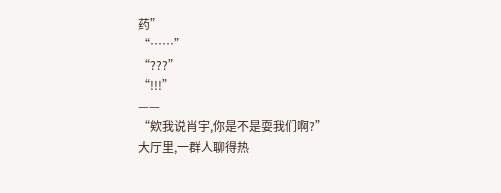药”
“……”
“???”
“!!!”
——
“欸我说肖宇,你是不是耍我们啊?”
大厅里,一群人聊得热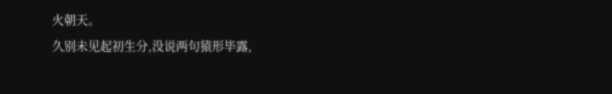火朝天。
久别未见起初生分,没说两句猿形毕露,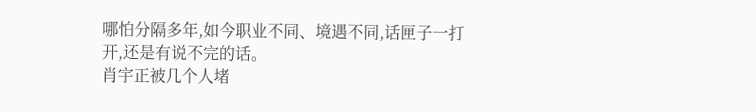哪怕分隔多年,如今职业不同、境遇不同,话匣子一打开,还是有说不完的话。
肖宇正被几个人堵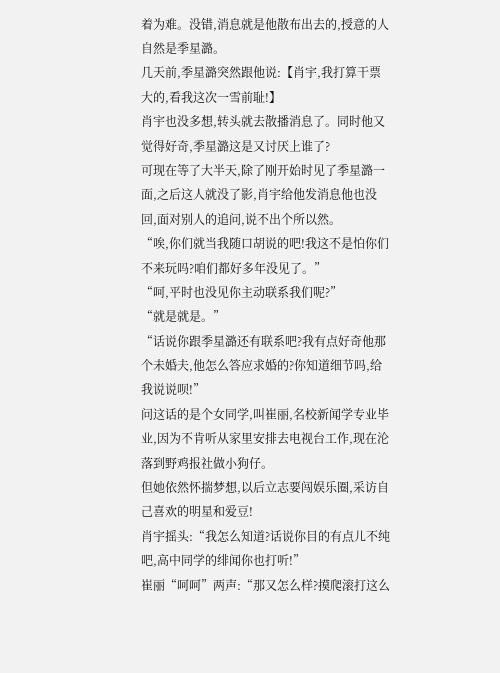着为难。没错,消息就是他散布出去的,授意的人自然是季星潞。
几天前,季星潞突然跟他说:【肖宇,我打算干票大的,看我这次一雪前耻!】
肖宇也没多想,转头就去散播消息了。同时他又觉得好奇,季星潞这是又讨厌上谁了?
可现在等了大半天,除了刚开始时见了季星潞一面,之后这人就没了影,肖宇给他发消息他也没回,面对别人的追问,说不出个所以然。
“唉,你们就当我随口胡说的吧!我这不是怕你们不来玩吗?咱们都好多年没见了。”
“呵,平时也没见你主动联系我们呢?”
“就是就是。”
“话说你跟季星潞还有联系吧?我有点好奇他那个未婚夫,他怎么答应求婚的?你知道细节吗,给我说说呗!”
问这话的是个女同学,叫崔丽,名校新闻学专业毕业,因为不肯听从家里安排去电视台工作,现在沦落到野鸡报社做小狗仔。
但她依然怀揣梦想,以后立志要闯娱乐圈,采访自己喜欢的明星和爱豆!
肖宇摇头:“我怎么知道?话说你目的有点儿不纯吧,高中同学的绯闻你也打听!”
崔丽“呵呵”两声:“那又怎么样?摸爬滚打这么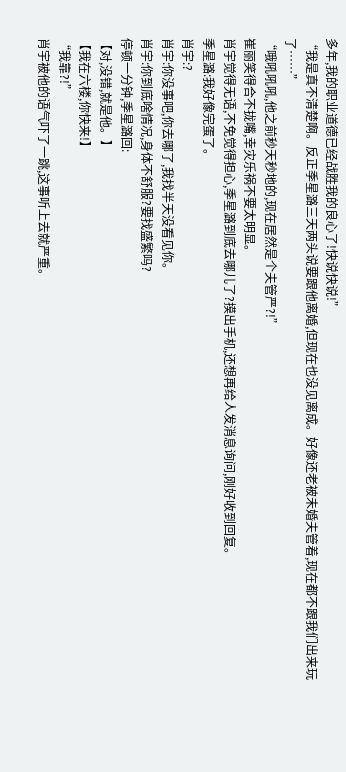多年,我的职业道德已经战胜我的良心了!快说快说!”
“我是真不清楚啊。反正季星潞三天两头说要跟他离婚,但现在也没见离成。好像还老被未婚夫管着,现在都不跟我们出来玩了……”
“哦吼吼吼,他之前秒天秒地的,现在居然是个夫管严?!”
崔丽笑得合不拢嘴,幸灾乐祸不要太明显。
肖宇觉得无语,不免觉得担心,季星潞到底去哪儿了?摸出手机,还想再给人发消息询问,刚好收到回复。
季星潞:我好像完蛋了。
肖宇:?
肖宇:你没事吧,你去哪了,我找半天没看见你。
肖宇:你到底啥情况,身体不舒服?要找盛繁吗?
停顿一分钟,季星潞回:
【对,没错,就是他。】
【我在六楼,你快来!】
“我靠?!”
肖宇被他的语气吓了一跳,这事听上去就严重。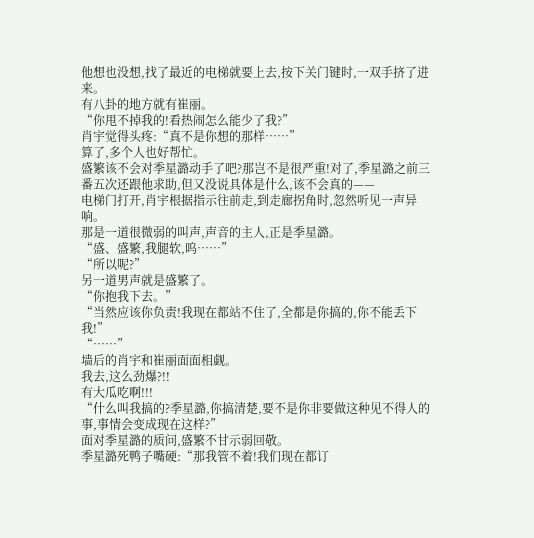他想也没想,找了最近的电梯就要上去,按下关门键时,一双手挤了进来。
有八卦的地方就有崔丽。
“你甩不掉我的!看热闹怎么能少了我?”
肖宇觉得头疼:“真不是你想的那样……”
算了,多个人也好帮忙。
盛繁该不会对季星潞动手了吧?那岂不是很严重!对了,季星潞之前三番五次还跟他求助,但又没说具体是什么,该不会真的——
电梯门打开,肖宇根据指示往前走,到走廊拐角时,忽然听见一声异响。
那是一道很微弱的叫声,声音的主人,正是季星潞。
“盛、盛繁,我腿软,呜……”
“所以呢?”
另一道男声就是盛繁了。
“你抱我下去。”
“当然应该你负责!我现在都站不住了,全都是你搞的,你不能丢下我!”
“……”
墙后的肖宇和崔丽面面相觑。
我去,这么劲爆?!!
有大瓜吃啊!!!
“什么叫我搞的?季星潞,你搞清楚,要不是你非要做这种见不得人的事,事情会变成现在这样?”
面对季星潞的质问,盛繁不甘示弱回敬。
季星潞死鸭子嘴硬:“那我管不着!我们现在都订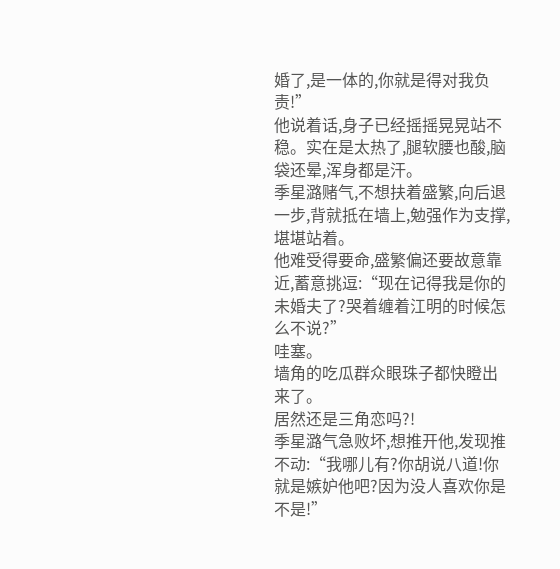婚了,是一体的,你就是得对我负责!”
他说着话,身子已经摇摇晃晃站不稳。实在是太热了,腿软腰也酸,脑袋还晕,浑身都是汗。
季星潞赌气,不想扶着盛繁,向后退一步,背就抵在墙上,勉强作为支撑,堪堪站着。
他难受得要命,盛繁偏还要故意靠近,蓄意挑逗:“现在记得我是你的未婚夫了?哭着缠着江明的时候怎么不说?”
哇塞。
墙角的吃瓜群众眼珠子都快瞪出来了。
居然还是三角恋吗?!
季星潞气急败坏,想推开他,发现推不动:“我哪儿有?你胡说八道!你就是嫉妒他吧?因为没人喜欢你是不是!”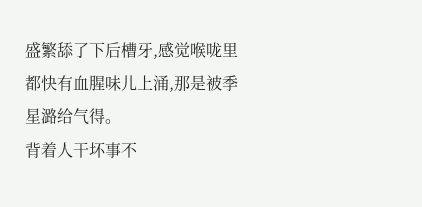盛繁舔了下后槽牙,感觉喉咙里都快有血腥味儿上涌,那是被季星潞给气得。
背着人干坏事不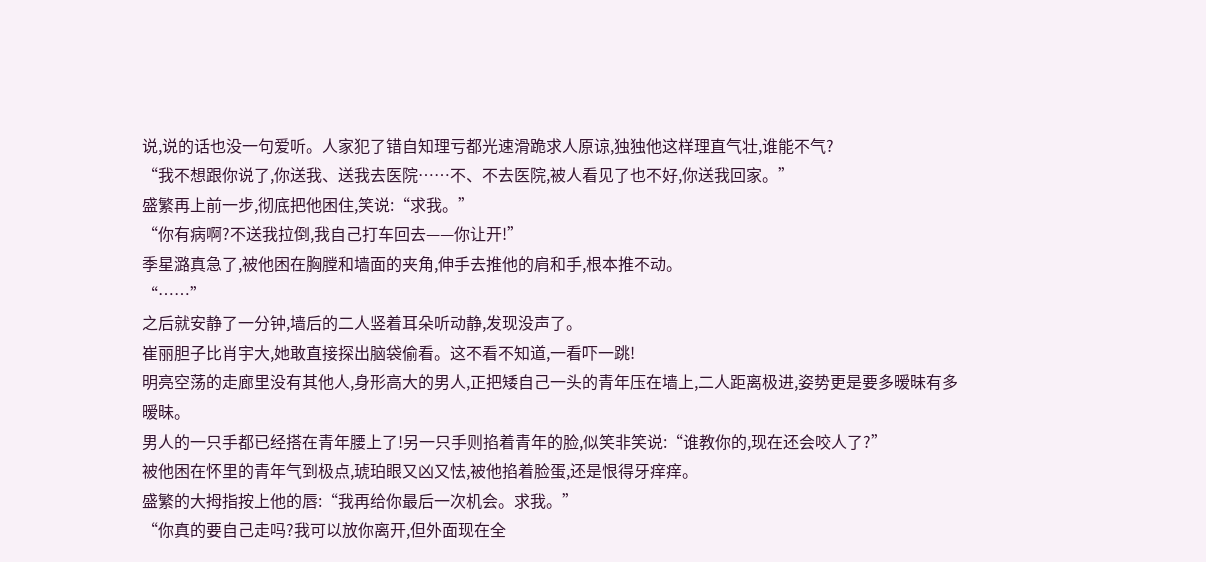说,说的话也没一句爱听。人家犯了错自知理亏都光速滑跪求人原谅,独独他这样理直气壮,谁能不气?
“我不想跟你说了,你送我、送我去医院……不、不去医院,被人看见了也不好,你送我回家。”
盛繁再上前一步,彻底把他困住,笑说:“求我。”
“你有病啊?不送我拉倒,我自己打车回去——你让开!”
季星潞真急了,被他困在胸膛和墙面的夹角,伸手去推他的肩和手,根本推不动。
“……”
之后就安静了一分钟,墙后的二人竖着耳朵听动静,发现没声了。
崔丽胆子比肖宇大,她敢直接探出脑袋偷看。这不看不知道,一看吓一跳!
明亮空荡的走廊里没有其他人,身形高大的男人,正把矮自己一头的青年压在墙上,二人距离极进,姿势更是要多暧昧有多暧昧。
男人的一只手都已经搭在青年腰上了!另一只手则掐着青年的脸,似笑非笑说:“谁教你的,现在还会咬人了?”
被他困在怀里的青年气到极点,琥珀眼又凶又怯,被他掐着脸蛋,还是恨得牙痒痒。
盛繁的大拇指按上他的唇:“我再给你最后一次机会。求我。”
“你真的要自己走吗?我可以放你离开,但外面现在全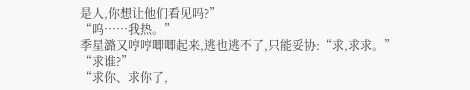是人,你想让他们看见吗?”
“呜……我热。”
季星潞又哼哼唧唧起来,逃也逃不了,只能妥协:“求,求求。”
“求谁?”
“求你、求你了,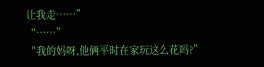让我走……”
“……”
“我的妈呀,他俩平时在家玩这么花吗?”